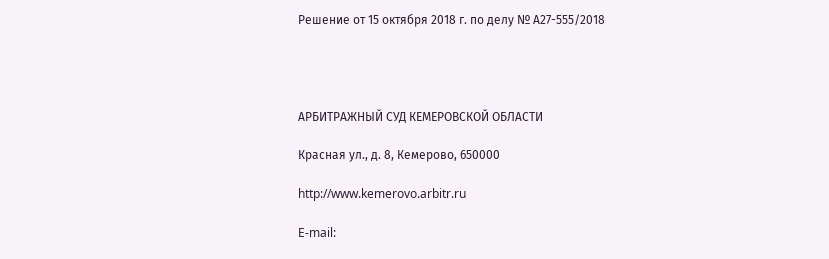Решение от 15 октября 2018 г. по делу № А27-555/2018




АРБИТРАЖНЫЙ СУД КЕМЕРОВСКОЙ ОБЛАСТИ

Красная ул., д. 8, Кемерово, 650000

http://www.kemerovo.arbitr.ru

E-mail: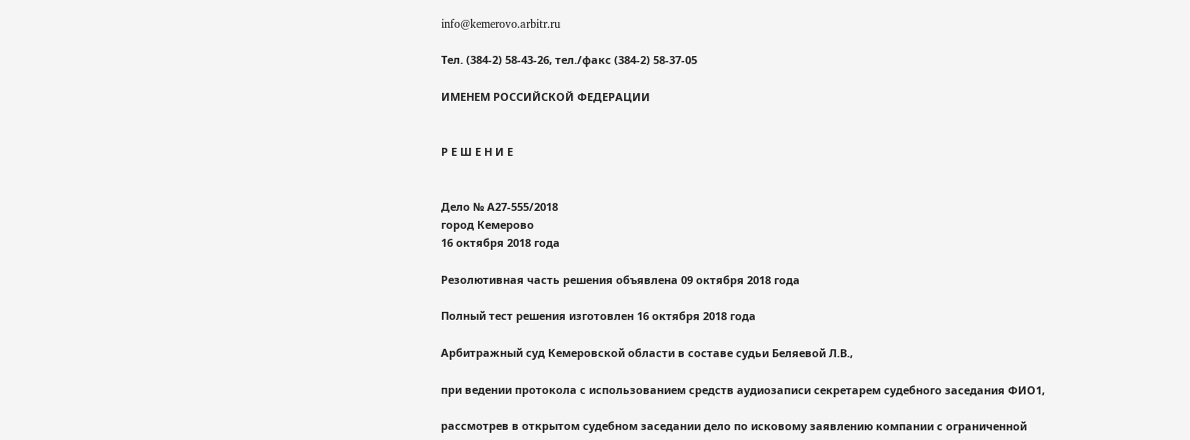info@kemerovo.arbitr.ru

Тел. (384-2) 58-43-26, тел./факс (384-2) 58-37-05

ИМЕНЕМ РОССИЙСКОЙ ФЕДЕРАЦИИ


Р Е Ш Е Н И Е


Дело № А27-555/2018
город Кемерово
16 октября 2018 года

Резолютивная часть решения объявлена 09 октября 2018 года

Полный тест решения изготовлен 16 октября 2018 года

Арбитражный суд Кемеровской области в составе судьи Беляевой Л.В.,

при ведении протокола с использованием средств аудиозаписи секретарем судебного заседания ФИО1,

рассмотрев в открытом судебном заседании дело по исковому заявлению компании с ограниченной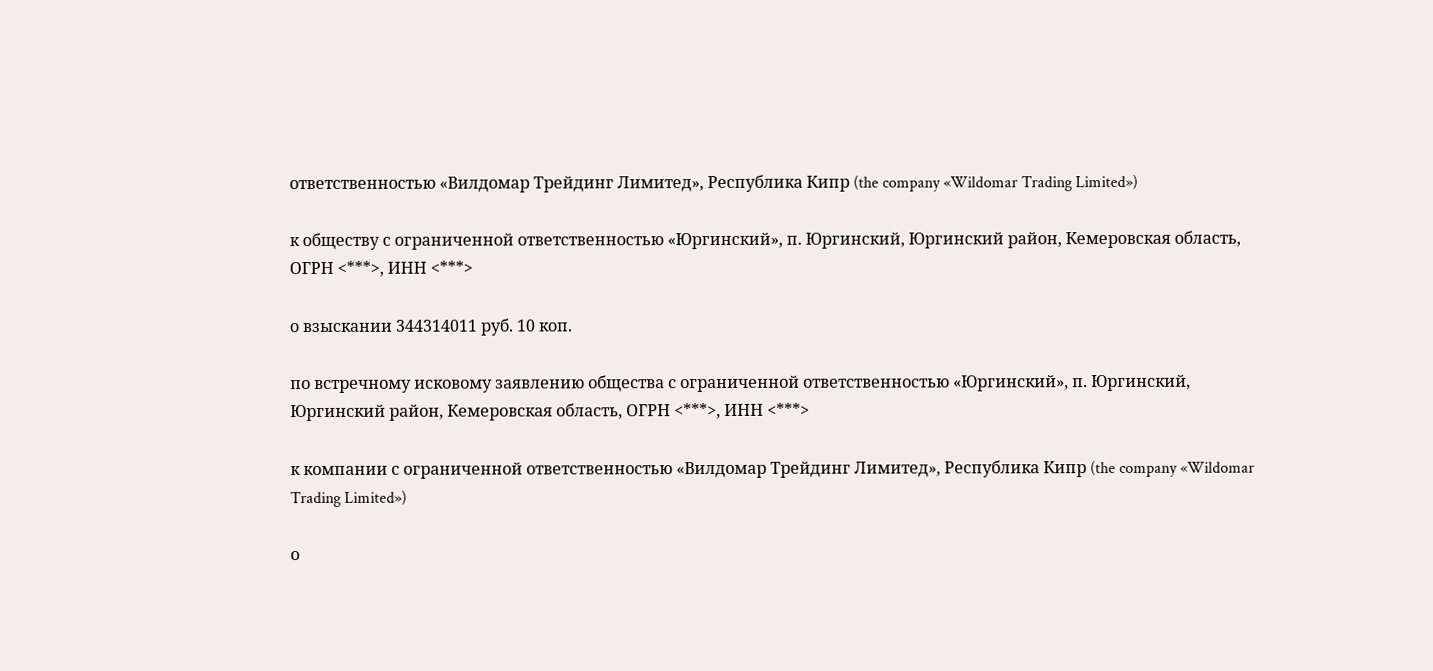ответственностью «Вилдомар Трейдинг Лимитед», Республика Кипр (the company «Wildomar Trading Limited»)

к обществу с ограниченной ответственностью «Юргинский», п. Юргинский, Юргинский район, Кемеровская область, ОГРН <***>, ИНН <***>

о взыскании 344314011 руб. 10 коп.

по встречному исковому заявлению общества с ограниченной ответственностью «Юргинский», п. Юргинский, Юргинский район, Кемеровская область, ОГРН <***>, ИНН <***>

к компании с ограниченной ответственностью «Вилдомар Трейдинг Лимитед», Республика Кипр (the company «Wildomar Trading Limited»)

о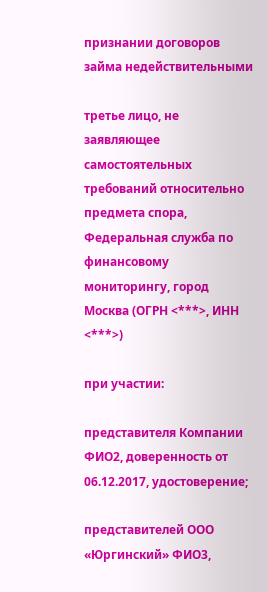признании договоров займа недействительными

третье лицо, не заявляющее самостоятельных требований относительно предмета спора, Федеральная служба по финансовому мониторингу, город Москва (ОГРН <***>, ИНН <***>)

при участии:

представителя Компании ФИО2, доверенность от 06.12.2017, удостоверение;

представителей ООО «Юргинский» ФИО3,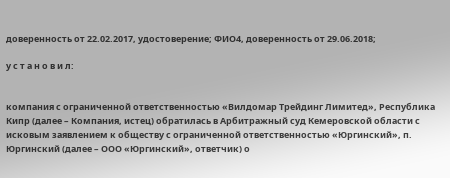доверенность от 22.02.2017, удостоверение; ФИО4, доверенность от 29.06.2018;

у с т а н о в и л:


компания с ограниченной ответственностью «Вилдомар Трейдинг Лимитед», Республика Кипр (далее – Компания, истец) обратилась в Арбитражный суд Кемеровской области с исковым заявлением к обществу с ограниченной ответственностью «Юргинский», п. Юргинский (далее – ООО «Юргинский», ответчик) о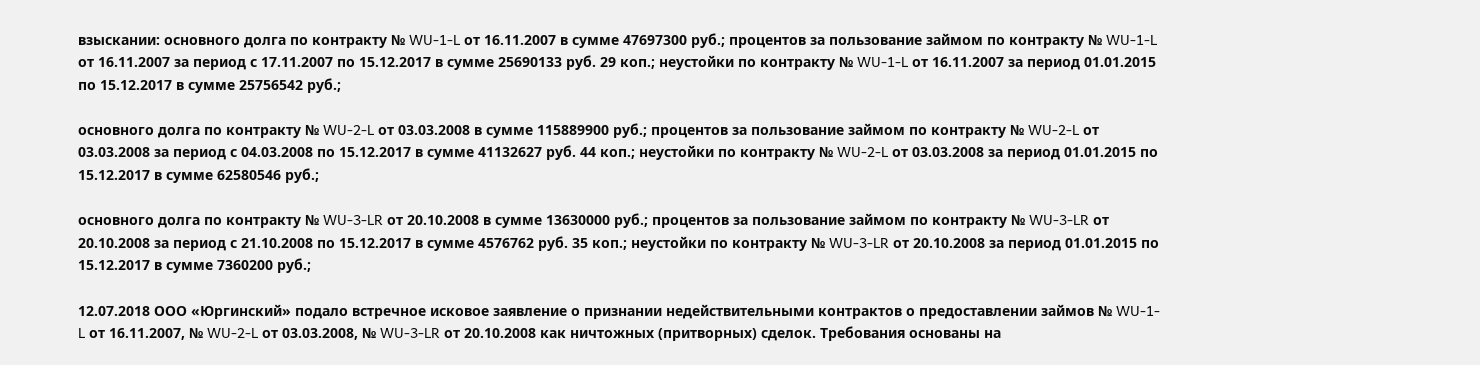взыскании: основного долга по контракту № WU-1-L от 16.11.2007 в сумме 47697300 руб.; процентов за пользование займом по контракту № WU-1-L от 16.11.2007 за период с 17.11.2007 по 15.12.2017 в сумме 25690133 руб. 29 коп.; неустойки по контракту № WU-1-L от 16.11.2007 за период 01.01.2015 по 15.12.2017 в сумме 25756542 руб.;

основного долга по контракту № WU-2-L от 03.03.2008 в сумме 115889900 руб.; процентов за пользование займом по контракту № WU-2-L от 03.03.2008 за период с 04.03.2008 по 15.12.2017 в сумме 41132627 руб. 44 коп.; неустойки по контракту № WU-2-L от 03.03.2008 за период 01.01.2015 по 15.12.2017 в сумме 62580546 руб.;

основного долга по контракту № WU-3-LR от 20.10.2008 в сумме 13630000 руб.; процентов за пользование займом по контракту № WU-3-LR от 20.10.2008 за период с 21.10.2008 по 15.12.2017 в сумме 4576762 руб. 35 коп.; неустойки по контракту № WU-3-LR от 20.10.2008 за период 01.01.2015 по 15.12.2017 в сумме 7360200 руб.;

12.07.2018 ООО «Юргинский» подало встречное исковое заявление о признании недействительными контрактов о предоставлении займов № WU-1-L от 16.11.2007, № WU-2-L от 03.03.2008, № WU-3-LR от 20.10.2008 как ничтожных (притворных) сделок. Требования основаны на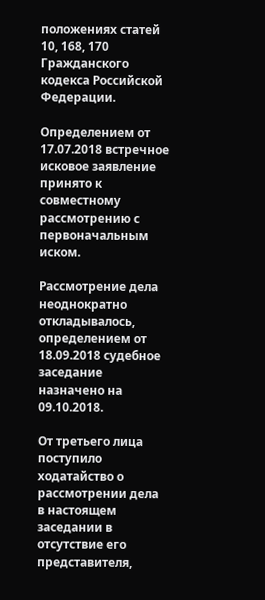положениях статей 10, 168, 170 Гражданского кодекса Российской Федерации.

Определением от 17.07.2018 встречное исковое заявление принято к совместному рассмотрению с первоначальным иском.

Рассмотрение дела неоднократно откладывалось, определением от 18.09.2018 судебное заседание назначено на 09.10.2018.

От третьего лица поступило ходатайство о рассмотрении дела в настоящем заседании в отсутствие его представителя,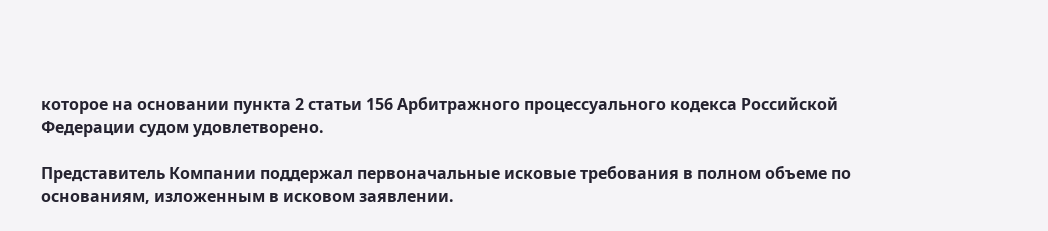которое на основании пункта 2 статьи 156 Арбитражного процессуального кодекса Российской Федерации судом удовлетворено.

Представитель Компании поддержал первоначальные исковые требования в полном объеме по основаниям, изложенным в исковом заявлении.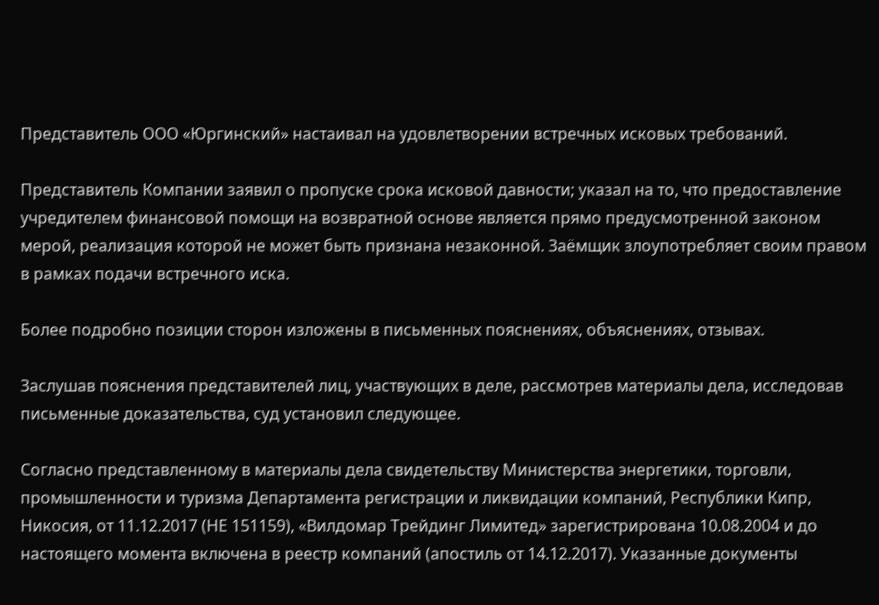Представитель ООО «Юргинский» настаивал на удовлетворении встречных исковых требований.

Представитель Компании заявил о пропуске срока исковой давности; указал на то, что предоставление учредителем финансовой помощи на возвратной основе является прямо предусмотренной законом мерой, реализация которой не может быть признана незаконной. Заёмщик злоупотребляет своим правом в рамках подачи встречного иска.

Более подробно позиции сторон изложены в письменных пояснениях, объяснениях, отзывах.

Заслушав пояснения представителей лиц, участвующих в деле, рассмотрев материалы дела, исследовав письменные доказательства, суд установил следующее.

Согласно представленному в материалы дела свидетельству Министерства энергетики, торговли, промышленности и туризма Департамента регистрации и ликвидации компаний, Республики Кипр, Никосия, от 11.12.2017 (НЕ 151159), «Вилдомар Трейдинг Лимитед» зарегистрирована 10.08.2004 и до настоящего момента включена в реестр компаний (апостиль от 14.12.2017). Указанные документы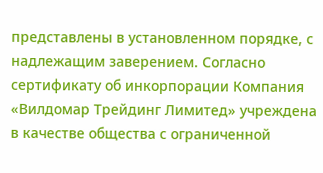представлены в установленном порядке, с надлежащим заверением. Согласно сертификату об инкорпорации Компания «Вилдомар Трейдинг Лимитед» учреждена в качестве общества с ограниченной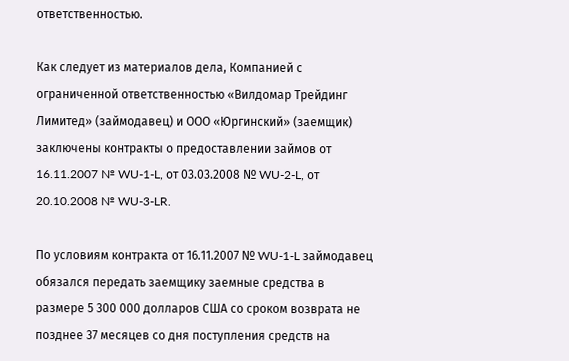ответственностью.

Как следует из материалов дела, Компанией с ограниченной ответственностью «Вилдомар Трейдинг Лимитед» (займодавец) и ООО «Юргинский» (заемщик) заключены контракты о предоставлении займов от 16.11.2007 № WU-1-L, от 03.03.2008 № WU-2-L, от 20.10.2008 № WU-3-LR.

По условиям контракта от 16.11.2007 № WU-1-L займодавец обязался передать заемщику заемные средства в размере 5 300 000 долларов США со сроком возврата не позднее 37 месяцев со дня поступления средств на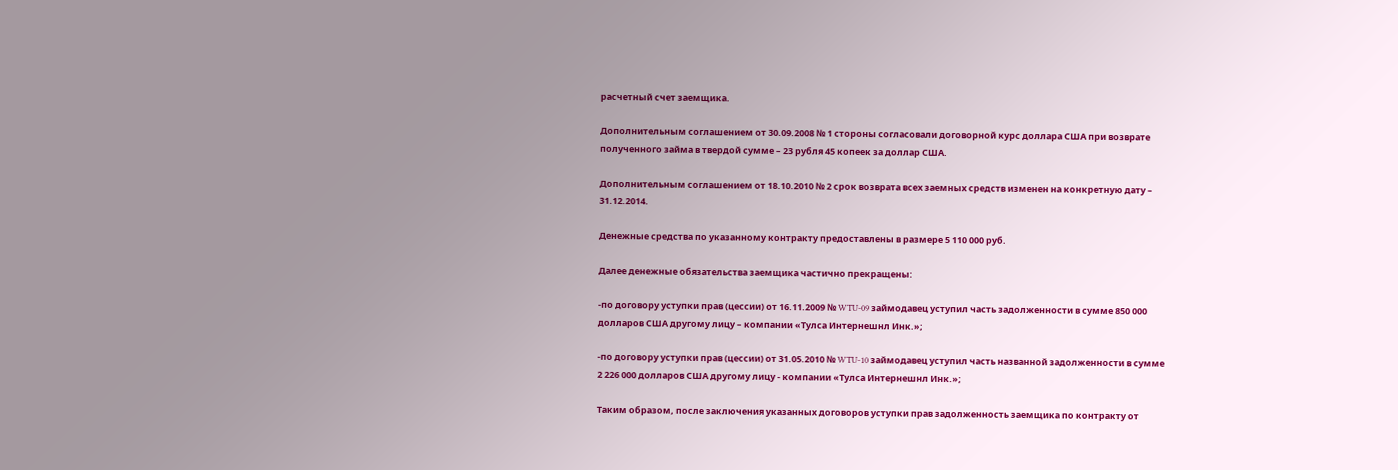расчетный счет заемщика.

Дополнительным соглашением от 30.09.2008 № 1 стороны согласовали договорной курс доллара США при возврате полученного займа в твердой сумме – 23 рубля 45 копеек за доллар США.

Дополнительным соглашением от 18.10.2010 № 2 срок возврата всех заемных средств изменен на конкретную дату – 31.12.2014.

Денежные средства по указанному контракту предоставлены в размере 5 110 000 руб.

Далее денежные обязательства заемщика частично прекращены:

-по договору уступки прав (цессии) от 16.11.2009 № WTU-09 займодавец уступил часть задолженности в сумме 850 000 долларов США другому лицу – компании «Тулса Интернешнл Инк.»;

-по договору уступки прав (цессии) от 31.05.2010 № WTU-10 займодавец уступил часть названной задолженности в сумме 2 226 000 долларов США другому лицу - компании «Тулса Интернешнл Инк.»;

Таким образом, после заключения указанных договоров уступки прав задолженность заемщика по контракту от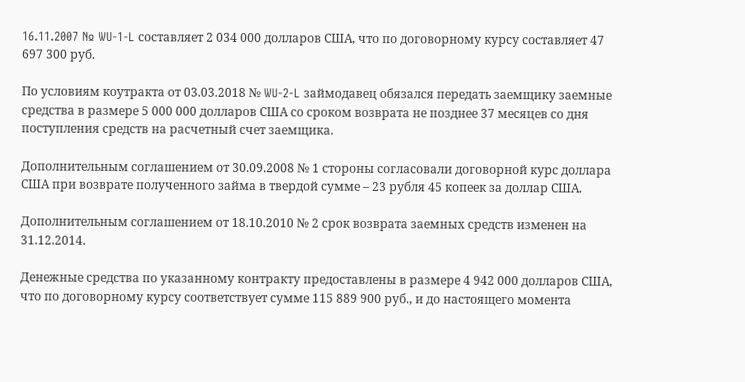16.11.2007 № WU-1-L составляет 2 034 000 долларов США, что по договорному курсу составляет 47 697 300 руб.

По условиям коyтракта от 03.03.2018 № WU-2-L займодавец обязался передать заемщику заемные средства в размере 5 000 000 долларов США со сроком возврата не позднее 37 месяцев со дня поступления средств на расчетный счет заемщика.

Дополнительным соглашением от 30.09.2008 № 1 стороны согласовали договорной курс доллара США при возврате полученного займа в твердой сумме – 23 рубля 45 копеек за доллар США.

Дополнительным соглашением от 18.10.2010 № 2 срок возврата заемных средств изменен на 31.12.2014.

Денежные средства по указанному контракту предоставлены в размере 4 942 000 долларов США, что по договорному курсу соответствует сумме 115 889 900 руб., и до настоящего момента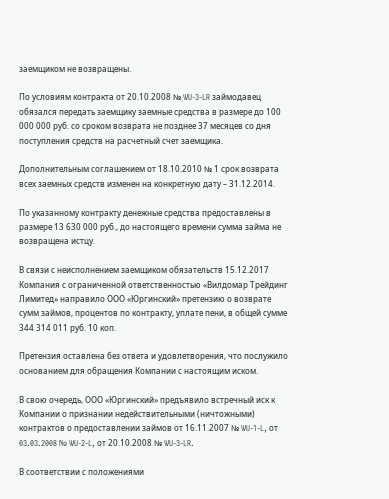заемщиком не возвращены.

По условиям контракта от 20.10.2008 № WU-3-LR займодавец обязался передать заемщику заемные средства в размере до 100 000 000 руб. со сроком возврата не позднее 37 месяцев со дня поступления средств на расчетный счет заемщика.

Дополнительным соглашением от 18.10.2010 № 1 срок возврата всех заемных средств изменен на конкретную дату – 31.12.2014.

По указанному контракту денежные средства предоставлены в размере 13 630 000 руб., до настоящего времени сумма займа не возвращена истцу.

В связи с неисполнением заемщиком обязательств 15.12.2017 Компания с ограниченной ответственностью «Вилдомар Трейдинг Лимитед» направило ООО «Юргинский» претензию о возврате сумм займов, процентов по контракту, уплате пени, в общей сумме 344 314 011 руб. 10 коп.

Претензия оставлена без ответа и удовлетворения, что послужило основанием для обращения Компании с настоящим иском.

В свою очередь, ООО «Юргинский» предъявило встречный иск к Компании о признании недействительными (ничтожными) контрактов о предоставлении займов от 16.11.2007 № WU-1-L, от 03.03.2008 № WU-2-L, от 20.10.2008 № WU-3-LR.

В соответствии с положениями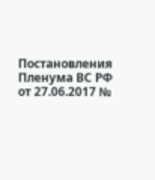Постановления Пленума ВС РФ от 27.06.2017 №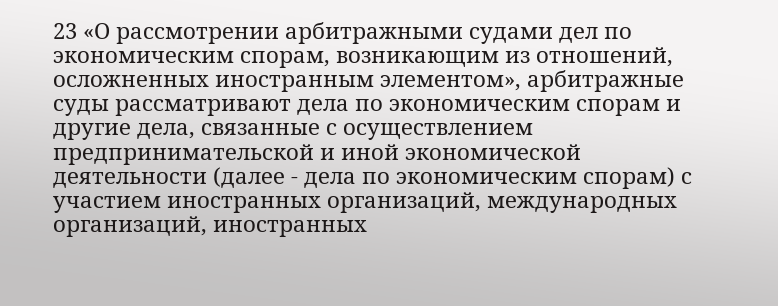23 «О рассмотрении арбитражными судами дел по экономическим спорам, возникающим из отношений, осложненных иностранным элементом», арбитражные суды рассматривают дела по экономическим спорам и другие дела, связанные с осуществлением предпринимательской и иной экономической деятельности (далее - дела по экономическим спорам) с участием иностранных организаций, международных организаций, иностранных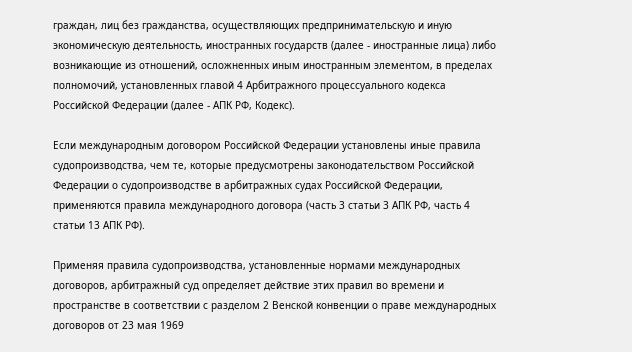граждан, лиц без гражданства, осуществляющих предпринимательскую и иную экономическую деятельность, иностранных государств (далее - иностранные лица) либо возникающие из отношений, осложненных иным иностранным элементом, в пределах полномочий, установленных главой 4 Арбитражного процессуального кодекса Российской Федерации (далее - АПК РФ, Кодекс).

Если международным договором Российской Федерации установлены иные правила судопроизводства, чем те, которые предусмотрены законодательством Российской Федерации о судопроизводстве в арбитражных судах Российской Федерации, применяются правила международного договора (часть 3 статьи 3 АПК РФ, часть 4 статьи 13 АПК РФ).

Применяя правила судопроизводства, установленные нормами международных договоров, арбитражный суд определяет действие этих правил во времени и пространстве в соответствии с разделом 2 Венской конвенции о праве международных договоров от 23 мая 1969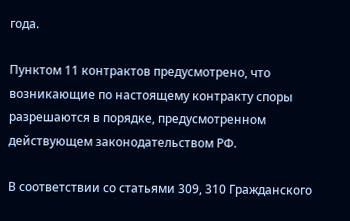года.

Пунктом 11 контрактов предусмотрено, что возникающие по настоящему контракту споры разрешаются в порядке, предусмотренном действующем законодательством РФ.

В соответствии со статьями 309, 310 Гражданского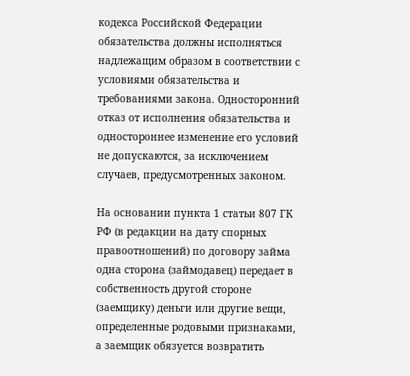кодекса Российской Федерации обязательства должны исполняться надлежащим образом в соответствии с условиями обязательства и требованиями закона. Односторонний отказ от исполнения обязательства и одностороннее изменение его условий не допускаются, за исключением случаев, предусмотренных законом.

На основании пункта 1 статьи 807 ГК РФ (в редакции на дату спорных правоотношений) по договору займа одна сторона (займодавец) передает в собственность другой стороне (заемщику) деньги или другие вещи, определенные родовыми признаками, а заемщик обязуется возвратить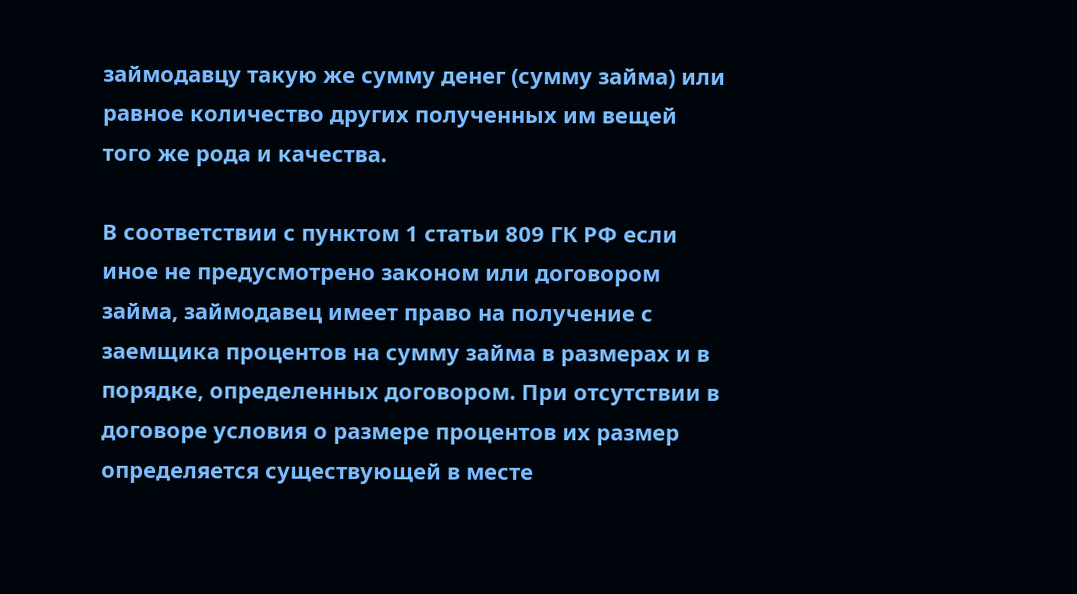займодавцу такую же сумму денег (сумму займа) или равное количество других полученных им вещей того же рода и качества.

В соответствии с пунктом 1 статьи 809 ГК РФ если иное не предусмотрено законом или договором займа, займодавец имеет право на получение с заемщика процентов на сумму займа в размерах и в порядке, определенных договором. При отсутствии в договоре условия о размере процентов их размер определяется существующей в месте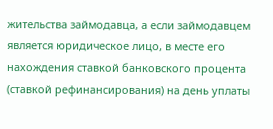жительства займодавца, а если займодавцем является юридическое лицо, в месте его нахождения ставкой банковского процента (ставкой рефинансирования) на день уплаты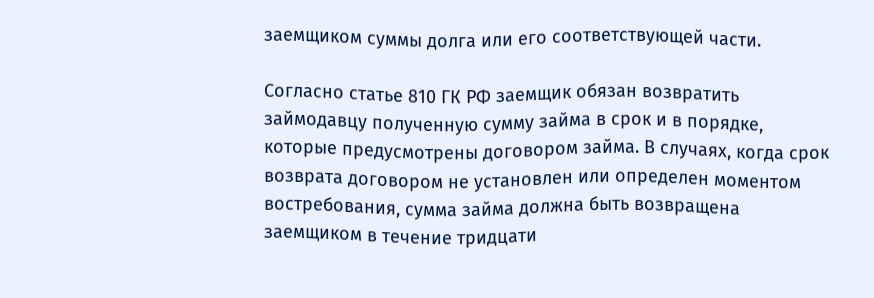заемщиком суммы долга или его соответствующей части.

Согласно статье 810 ГК РФ заемщик обязан возвратить займодавцу полученную сумму займа в срок и в порядке, которые предусмотрены договором займа. В случаях, когда срок возврата договором не установлен или определен моментом востребования, сумма займа должна быть возвращена заемщиком в течение тридцати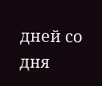дней со дня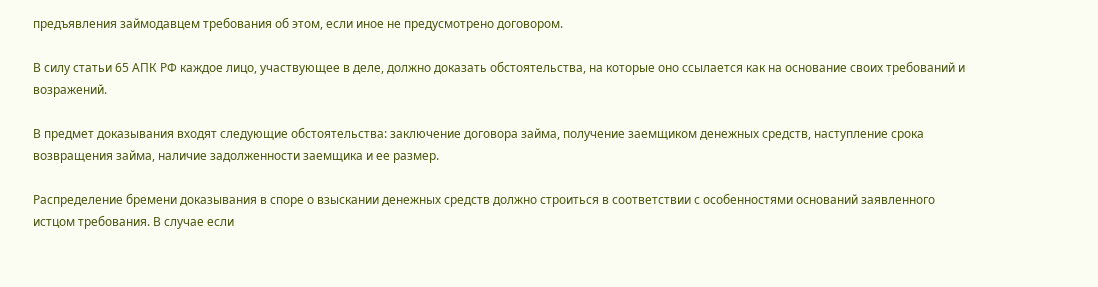предъявления займодавцем требования об этом, если иное не предусмотрено договором.

В силу статьи 65 АПК РФ каждое лицо, участвующее в деле, должно доказать обстоятельства, на которые оно ссылается как на основание своих требований и возражений.

В предмет доказывания входят следующие обстоятельства: заключение договора займа, получение заемщиком денежных средств, наступление срока возвращения займа, наличие задолженности заемщика и ее размер.

Распределение бремени доказывания в споре о взыскании денежных средств должно строиться в соответствии с особенностями оснований заявленного истцом требования. В случае если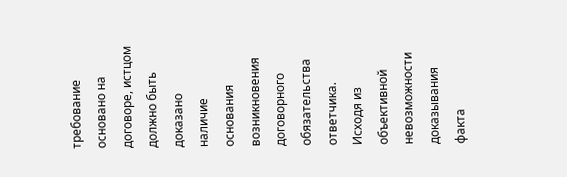требование основано на договоре, истцом должно быть доказано наличие основания возникновения договорного обязательства ответчика. Исходя из объективной невозможности доказывания факта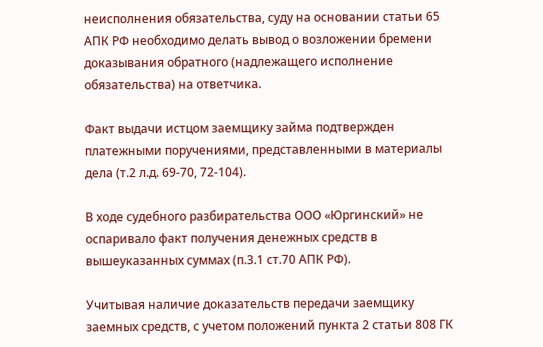неисполнения обязательства, суду на основании статьи 65 АПК РФ необходимо делать вывод о возложении бремени доказывания обратного (надлежащего исполнение обязательства) на ответчика.

Факт выдачи истцом заемщику займа подтвержден платежными поручениями, представленными в материалы дела (т.2 л.д. 69-70, 72-104).

В ходе судебного разбирательства ООО «Юргинский» не оспаривало факт получения денежных средств в вышеуказанных суммах (п.3.1 ст.70 АПК РФ).

Учитывая наличие доказательств передачи заемщику заемных средств, с учетом положений пункта 2 статьи 808 ГК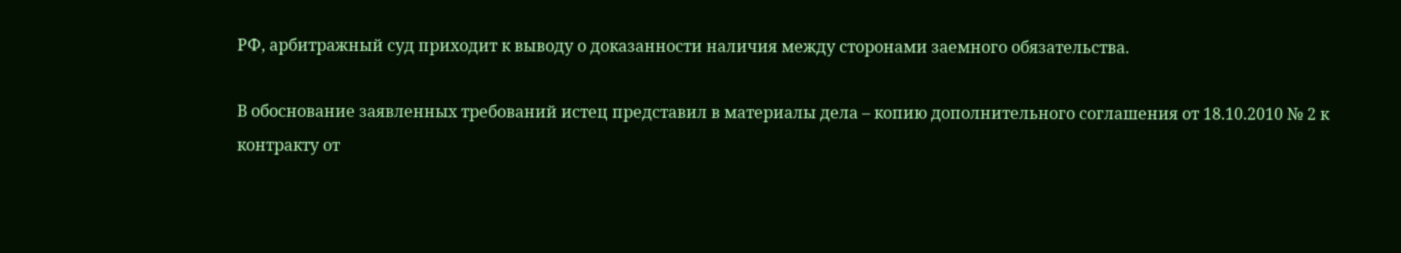РФ, арбитражный суд приходит к выводу о доказанности наличия между сторонами заемного обязательства.

В обоснование заявленных требований истец представил в материалы дела – копию дополнительного соглашения от 18.10.2010 № 2 к контракту от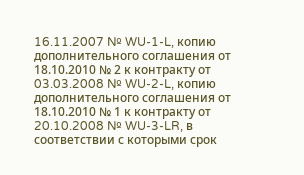16.11.2007 № WU-1-L, копию дополнительного соглашения от 18.10.2010 № 2 к контракту от 03.03.2008 № WU-2-L, копию дополнительного соглашения от 18.10.2010 № 1 к контракту от 20.10.2008 № WU-3-LR, в соответствии с которыми срок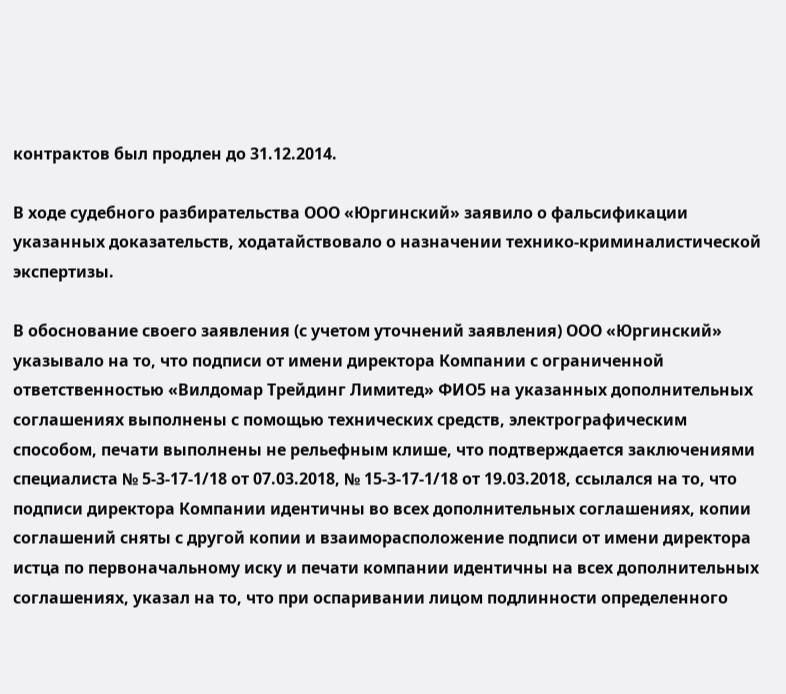контрактов был продлен до 31.12.2014.

В ходе судебного разбирательства ООО «Юргинский» заявило о фальсификации указанных доказательств, ходатайствовало о назначении технико-криминалистической экспертизы.

В обоснование своего заявления (с учетом уточнений заявления) ООО «Юргинский» указывало на то, что подписи от имени директора Компании с ограниченной ответственностью «Вилдомар Трейдинг Лимитед» ФИО5 на указанных дополнительных соглашениях выполнены с помощью технических средств, электрографическим способом, печати выполнены не рельефным клише, что подтверждается заключениями специалиста № 5-3-17-1/18 от 07.03.2018, № 15-3-17-1/18 от 19.03.2018, ссылался на то, что подписи директора Компании идентичны во всех дополнительных соглашениях, копии соглашений сняты с другой копии и взаиморасположение подписи от имени директора истца по первоначальному иску и печати компании идентичны на всех дополнительных соглашениях, указал на то, что при оспаривании лицом подлинности определенного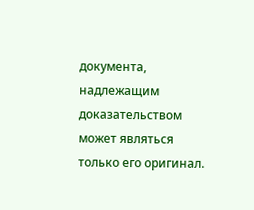документа, надлежащим доказательством может являться только его оригинал.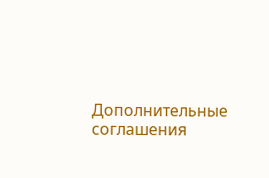Дополнительные соглашения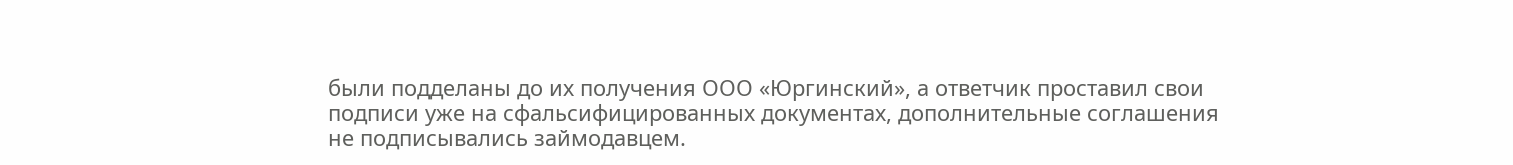были подделаны до их получения ООО «Юргинский», а ответчик проставил свои подписи уже на сфальсифицированных документах, дополнительные соглашения не подписывались займодавцем.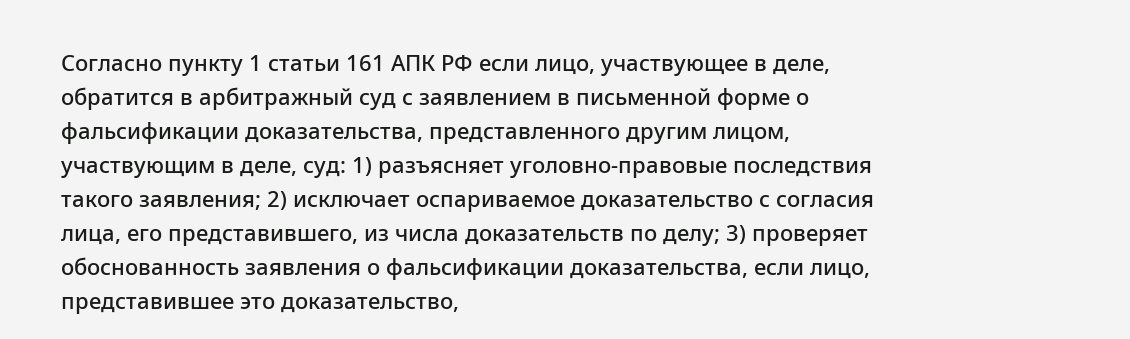Согласно пункту 1 статьи 161 АПК РФ если лицо, участвующее в деле, обратится в арбитражный суд с заявлением в письменной форме о фальсификации доказательства, представленного другим лицом, участвующим в деле, суд: 1) разъясняет уголовно-правовые последствия такого заявления; 2) исключает оспариваемое доказательство с согласия лица, его представившего, из числа доказательств по делу; 3) проверяет обоснованность заявления о фальсификации доказательства, если лицо, представившее это доказательство,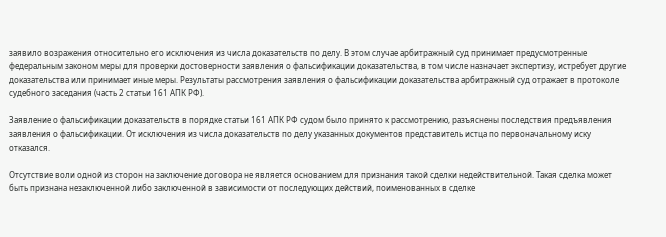заявило возражения относительно его исключения из числа доказательств по делу. В этом случае арбитражный суд принимает предусмотренные федеральным законом меры для проверки достоверности заявления о фальсификации доказательства, в том числе назначает экспертизу, истребует другие доказательства или принимает иные меры. Результаты рассмотрения заявления о фальсификации доказательства арбитражный суд отражает в протоколе судебного заседания (часть 2 статьи 161 АПК РФ).

Заявление о фальсификации доказательств в порядке статьи 161 АПК РФ судом было принято к рассмотрению, разъяснены последствия предъявления заявления о фальсификации. От исключения из числа доказательств по делу указанных документов представитель истца по первоначальному иску отказался.

Отсутствие воли одной из сторон на заключение договора не является основанием для признания такой сделки недействительной. Такая сделка может быть признана незаключенной либо заключенной в зависимости от последующих действий, поименованных в сделке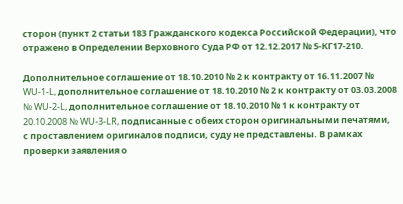сторон (пункт 2 статьи 183 Гражданского кодекса Российской Федерации), что отражено в Определении Верховного Суда РФ от 12.12.2017 № 5-КГ17-210.

Дополнительное соглашение от 18.10.2010 № 2 к контракту от 16.11.2007 № WU-1-L, дополнительное соглашение от 18.10.2010 № 2 к контракту от 03.03.2008 № WU-2-L, дополнительное соглашение от 18.10.2010 № 1 к контракту от 20.10.2008 № WU-3-LR, подписанные с обеих сторон оригинальными печатями, с проставлением оригиналов подписи, суду не представлены. В рамках проверки заявления о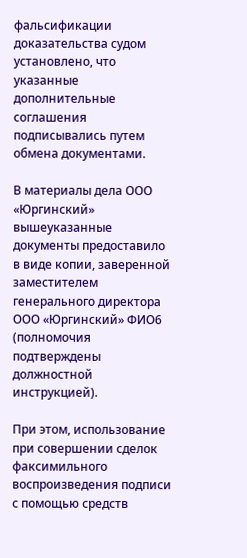фальсификации доказательства судом установлено, что указанные дополнительные соглашения подписывались путем обмена документами.

В материалы дела ООО «Юргинский» вышеуказанные документы предоставило в виде копии, заверенной заместителем генерального директора ООО «Юргинский» ФИО6 (полномочия подтверждены должностной инструкцией).

При этом, использование при совершении сделок факсимильного воспроизведения подписи с помощью средств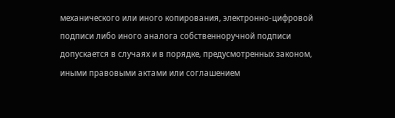механического или иного копирования, электронно-цифровой подписи либо иного аналога собственноручной подписи допускается в случаях и в порядке, предусмотренных законом, иными правовыми актами или соглашением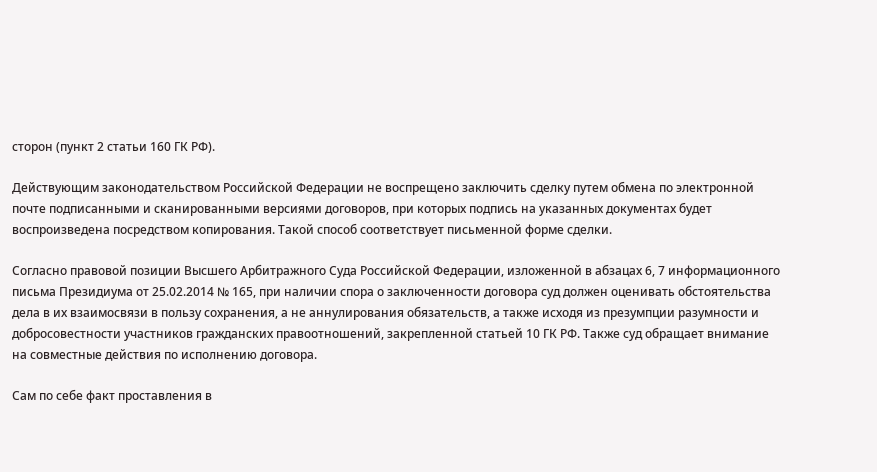сторон (пункт 2 статьи 160 ГК РФ).

Действующим законодательством Российской Федерации не воспрещено заключить сделку путем обмена по электронной почте подписанными и сканированными версиями договоров, при которых подпись на указанных документах будет воспроизведена посредством копирования. Такой способ соответствует письменной форме сделки.

Согласно правовой позиции Высшего Арбитражного Суда Российской Федерации, изложенной в абзацах 6, 7 информационного письма Президиума от 25.02.2014 № 165, при наличии спора о заключенности договора суд должен оценивать обстоятельства дела в их взаимосвязи в пользу сохранения, а не аннулирования обязательств, а также исходя из презумпции разумности и добросовестности участников гражданских правоотношений, закрепленной статьей 10 ГК РФ. Также суд обращает внимание на совместные действия по исполнению договора.

Сам по себе факт проставления в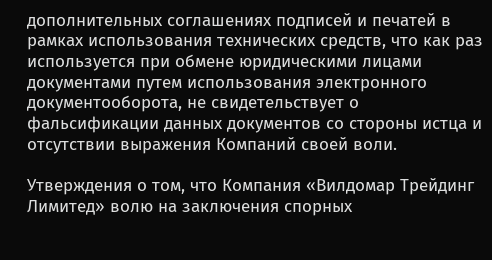дополнительных соглашениях подписей и печатей в рамках использования технических средств, что как раз используется при обмене юридическими лицами документами путем использования электронного документооборота, не свидетельствует о фальсификации данных документов со стороны истца и отсутствии выражения Компаний своей воли.

Утверждения о том, что Компания «Вилдомар Трейдинг Лимитед» волю на заключения спорных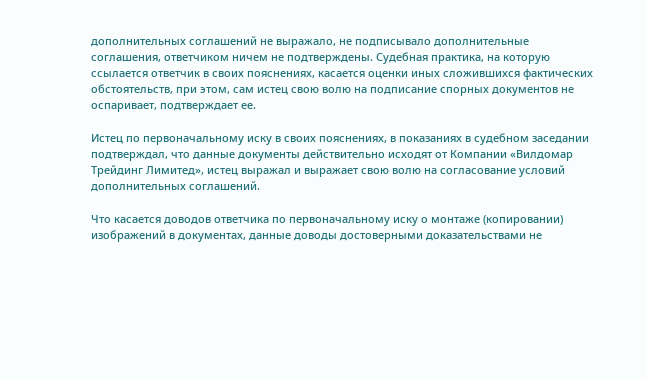дополнительных соглашений не выражало, не подписывало дополнительные соглашения, ответчиком ничем не подтверждены. Судебная практика, на которую ссылается ответчик в своих пояснениях, касается оценки иных сложившихся фактических обстоятельств, при этом, сам истец свою волю на подписание спорных документов не оспаривает, подтверждает ее.

Истец по первоначальному иску в своих пояснениях, в показаниях в судебном заседании подтверждал, что данные документы действительно исходят от Компании «Вилдомар Трейдинг Лимитед», истец выражал и выражает свою волю на согласование условий дополнительных соглашений.

Что касается доводов ответчика по первоначальному иску о монтаже (копировании) изображений в документах, данные доводы достоверными доказательствами не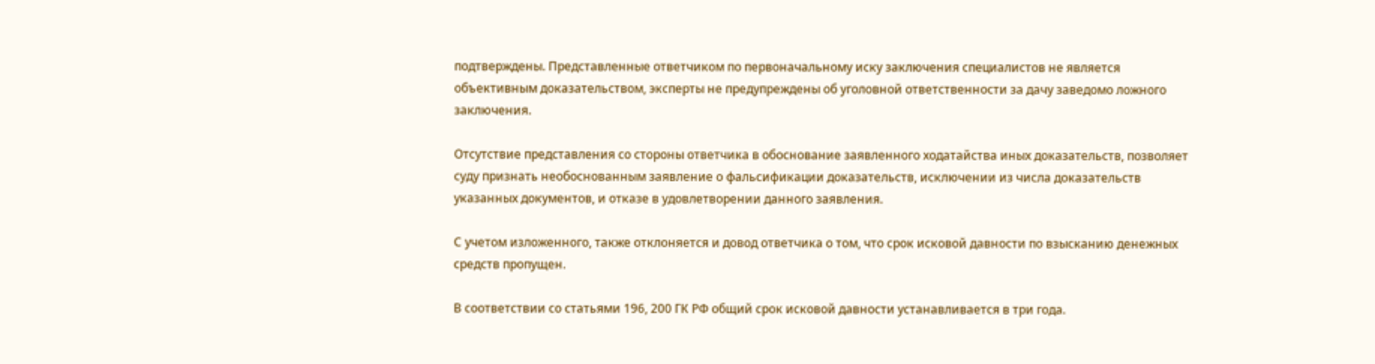подтверждены. Представленные ответчиком по первоначальному иску заключения специалистов не является объективным доказательством, эксперты не предупреждены об уголовной ответственности за дачу заведомо ложного заключения.

Отсутствие представления со стороны ответчика в обоснование заявленного ходатайства иных доказательств, позволяет суду признать необоснованным заявление о фальсификации доказательств, исключении из числа доказательств указанных документов, и отказе в удовлетворении данного заявления.

С учетом изложенного, также отклоняется и довод ответчика о том, что срок исковой давности по взысканию денежных средств пропущен.

В соответствии со статьями 196, 200 ГК РФ общий срок исковой давности устанавливается в три года.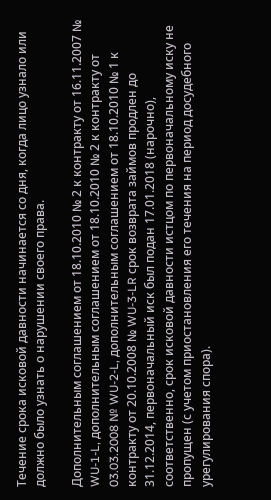Течение срока исковой давности начинается со дня, когда лицо узнало или должно было узнать о нарушении своего права.

Дополнительным соглашением от 18.10.2010 № 2 к контракту от 16.11.2007 № WU-1-L, дополнительным соглашением от 18.10.2010 № 2 к контракту от 03.03.2008 № WU-2-L, дополнительным соглашением от 18.10.2010 № 1 к контракту от 20.10.2008 № WU-3-LR срок возврата займов продлен до 31.12.2014, первоначальный иск был подан 17.01.2018 (нарочно), соответственно, срок исковой давности истцом по первоначальному иску не пропущен (с учетом приостановления его течения на период досудебного урегулирования спора).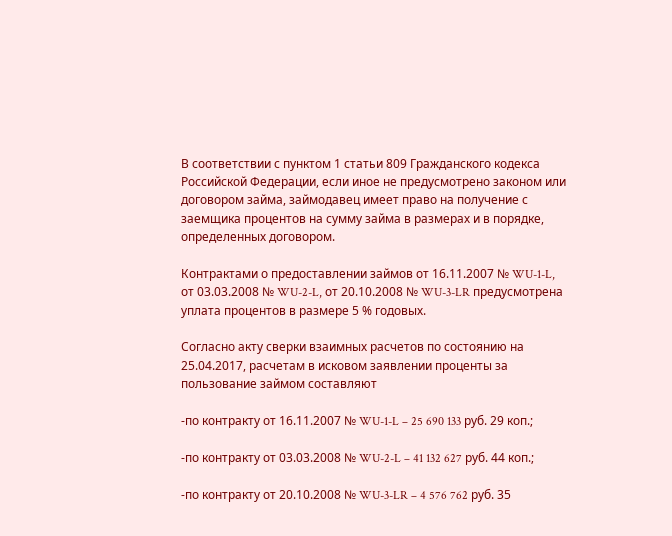В соответствии с пунктом 1 статьи 809 Гражданского кодекса Российской Федерации, если иное не предусмотрено законом или договором займа, займодавец имеет право на получение с заемщика процентов на сумму займа в размерах и в порядке, определенных договором.

Контрактами о предоставлении займов от 16.11.2007 № WU-1-L, от 03.03.2008 № WU-2-L, от 20.10.2008 № WU-3-LR предусмотрена уплата процентов в размере 5 % годовых.

Согласно акту сверки взаимных расчетов по состоянию на 25.04.2017, расчетам в исковом заявлении проценты за пользование займом составляют

-по контракту от 16.11.2007 № WU-1-L – 25 690 133 руб. 29 коп.;

-по контракту от 03.03.2008 № WU-2-L – 41 132 627 руб. 44 коп.;

-по контракту от 20.10.2008 № WU-3-LR – 4 576 762 руб. 35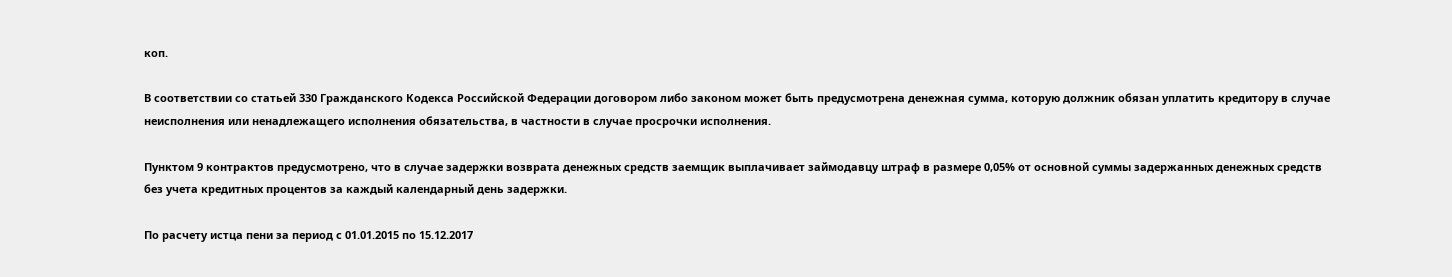коп.

В соответствии со статьей 330 Гражданского Кодекса Российской Федерации договором либо законом может быть предусмотрена денежная сумма, которую должник обязан уплатить кредитору в случае неисполнения или ненадлежащего исполнения обязательства, в частности в случае просрочки исполнения.

Пунктом 9 контрактов предусмотрено, что в случае задержки возврата денежных средств заемщик выплачивает займодавцу штраф в размере 0,05% от основной суммы задержанных денежных средств без учета кредитных процентов за каждый календарный день задержки.

По расчету истца пени за период с 01.01.2015 по 15.12.2017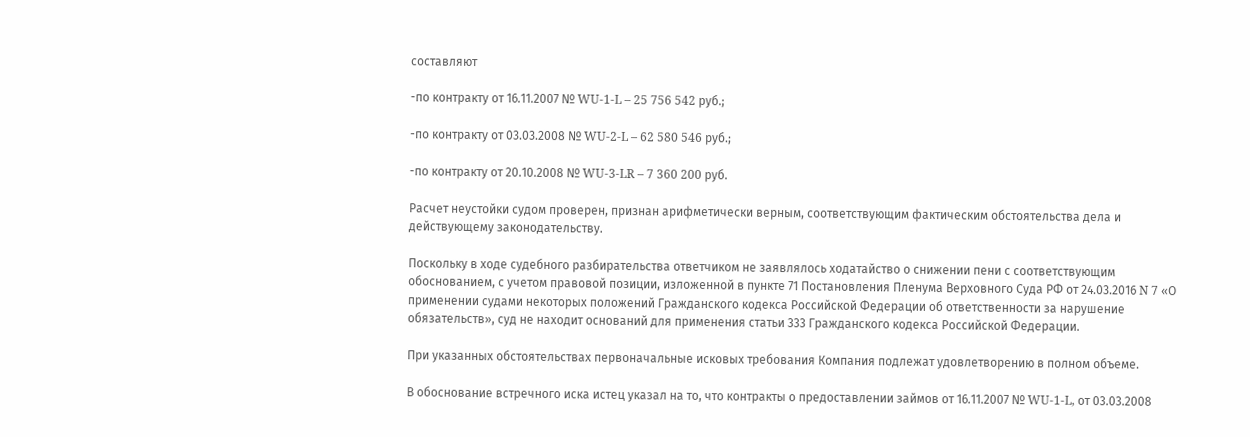составляют

-по контракту от 16.11.2007 № WU-1-L – 25 756 542 руб.;

-по контракту от 03.03.2008 № WU-2-L – 62 580 546 руб.;

-по контракту от 20.10.2008 № WU-3-LR – 7 360 200 руб.

Расчет неустойки судом проверен, признан арифметически верным, соответствующим фактическим обстоятельства дела и действующему законодательству.

Поскольку в ходе судебного разбирательства ответчиком не заявлялось ходатайство о снижении пени с соответствующим обоснованием, с учетом правовой позиции, изложенной в пункте 71 Постановления Пленума Верховного Суда РФ от 24.03.2016 N 7 «О применении судами некоторых положений Гражданского кодекса Российской Федерации об ответственности за нарушение обязательств», суд не находит оснований для применения статьи 333 Гражданского кодекса Российской Федерации.

При указанных обстоятельствах первоначальные исковых требования Компания подлежат удовлетворению в полном объеме.

В обоснование встречного иска истец указал на то, что контракты о предоставлении займов от 16.11.2007 № WU-1-L, от 03.03.2008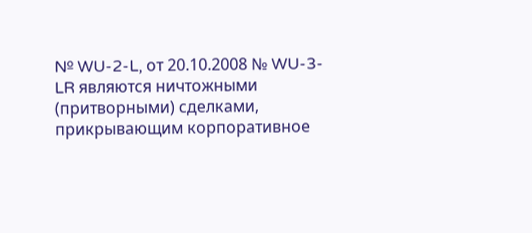№ WU-2-L, от 20.10.2008 № WU-3-LR являются ничтожными (притворными) сделками, прикрывающим корпоративное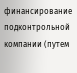финансирование подконтрольной компании (путем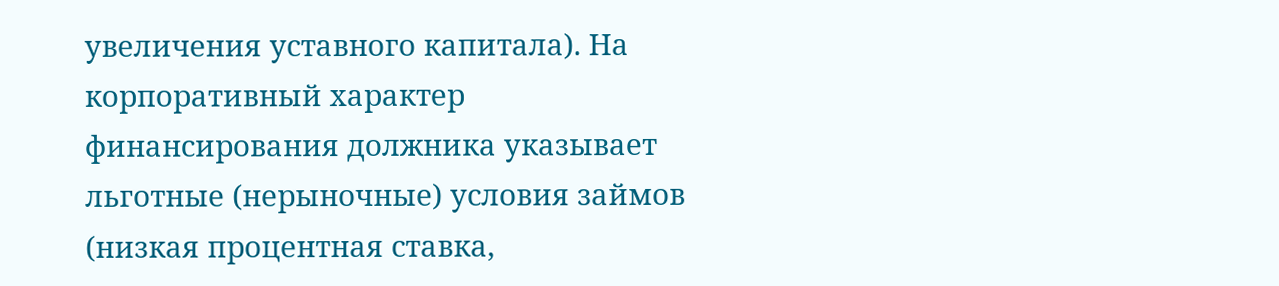увеличения уставного капитала). На корпоративный характер финансирования должника указывает льготные (нерыночные) условия займов (низкая процентная ставка,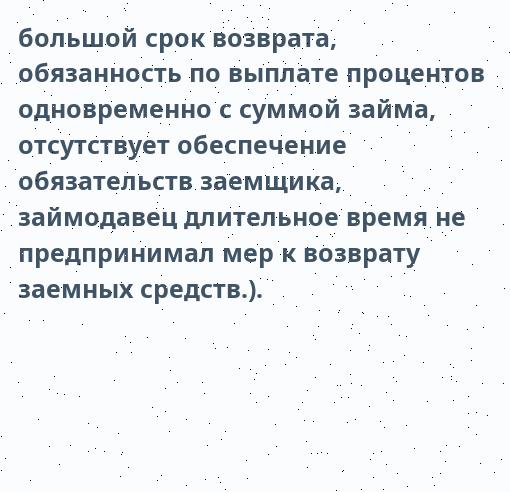большой срок возврата, обязанность по выплате процентов одновременно с суммой займа, отсутствует обеспечение обязательств заемщика, займодавец длительное время не предпринимал мер к возврату заемных средств.).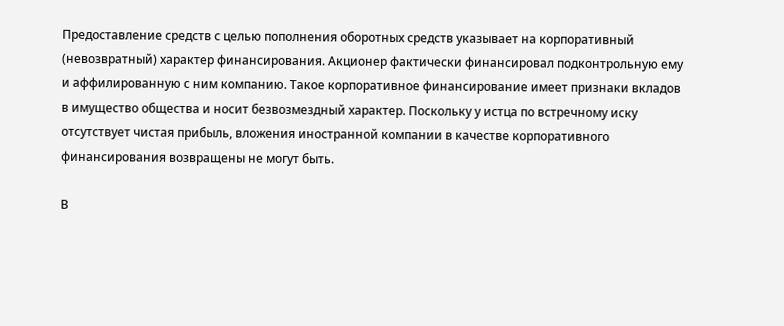Предоставление средств с целью пополнения оборотных средств указывает на корпоративный (невозвратный) характер финансирования. Акционер фактически финансировал подконтрольную ему и аффилированную с ним компанию. Такое корпоративное финансирование имеет признаки вкладов в имущество общества и носит безвозмездный характер. Поскольку у истца по встречному иску отсутствует чистая прибыль, вложения иностранной компании в качестве корпоративного финансирования возвращены не могут быть.

В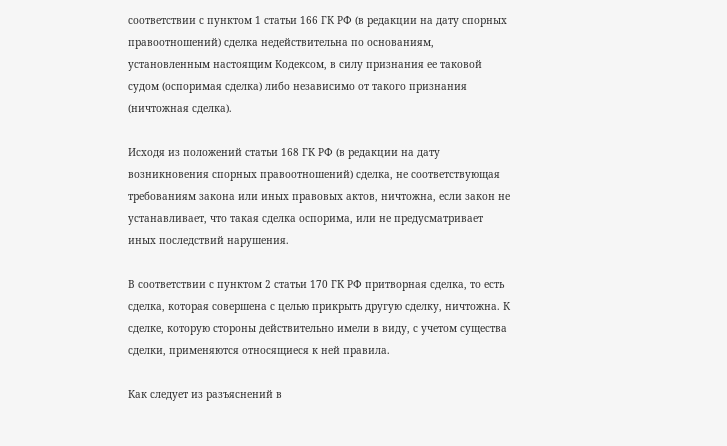соответствии с пунктом 1 статьи 166 ГК РФ (в редакции на дату спорных правоотношений) сделка недействительна по основаниям, установленным настоящим Кодексом, в силу признания ее таковой судом (оспоримая сделка) либо независимо от такого признания (ничтожная сделка).

Исходя из положений статьи 168 ГК РФ (в редакции на дату возникновения спорных правоотношений) сделка, не соответствующая требованиям закона или иных правовых актов, ничтожна, если закон не устанавливает, что такая сделка оспорима, или не предусматривает иных последствий нарушения.

В соответствии с пунктом 2 статьи 170 ГК РФ притворная сделка, то есть сделка, которая совершена с целью прикрыть другую сделку, ничтожна. К сделке, которую стороны действительно имели в виду, с учетом существа сделки, применяются относящиеся к ней правила.

Как следует из разъяснений в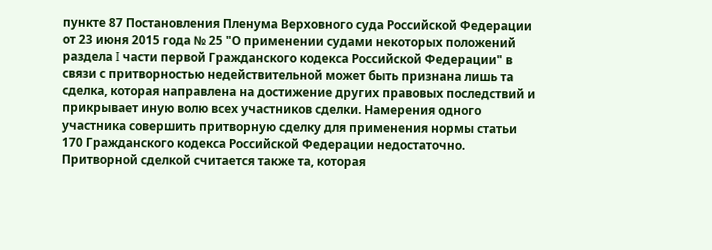пункте 87 Постановления Пленума Верховного суда Российской Федерации от 23 июня 2015 года № 25 "О применении судами некоторых положений раздела I части первой Гражданского кодекса Российской Федерации" в связи с притворностью недействительной может быть признана лишь та сделка, которая направлена на достижение других правовых последствий и прикрывает иную волю всех участников сделки. Намерения одного участника совершить притворную сделку для применения нормы статьи 170 Гражданского кодекса Российской Федерации недостаточно. Притворной сделкой считается также та, которая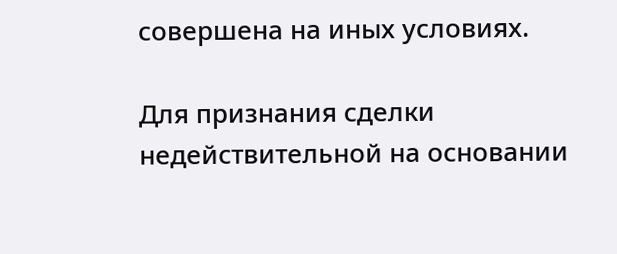совершена на иных условиях.

Для признания сделки недействительной на основании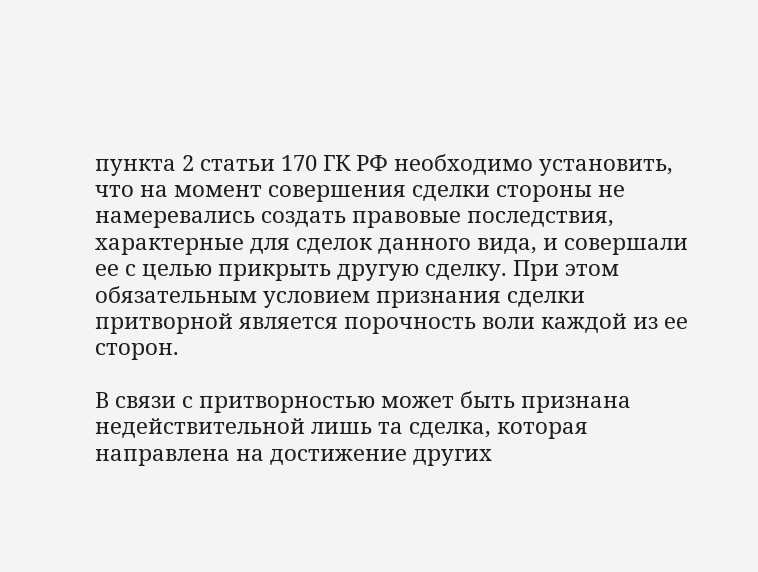пункта 2 статьи 170 ГК РФ необходимо установить, что на момент совершения сделки стороны не намеревались создать правовые последствия, характерные для сделок данного вида, и совершали ее с целью прикрыть другую сделку. При этом обязательным условием признания сделки притворной является порочность воли каждой из ее сторон.

В связи с притворностью может быть признана недействительной лишь та сделка, которая направлена на достижение других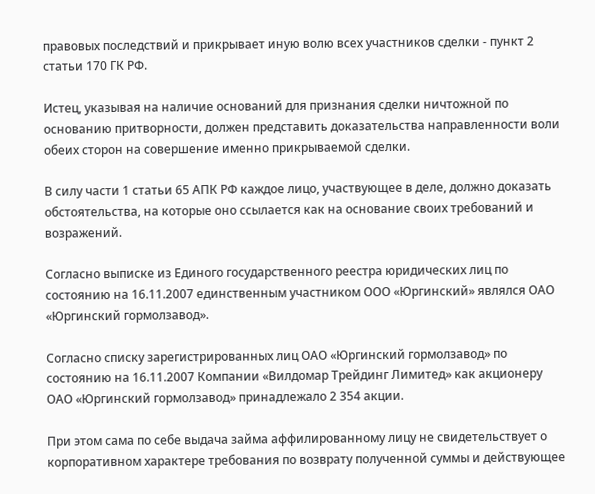правовых последствий и прикрывает иную волю всех участников сделки - пункт 2 статьи 170 ГК РФ.

Истец, указывая на наличие оснований для признания сделки ничтожной по основанию притворности, должен представить доказательства направленности воли обеих сторон на совершение именно прикрываемой сделки.

В силу части 1 статьи 65 АПК РФ каждое лицо, участвующее в деле, должно доказать обстоятельства, на которые оно ссылается как на основание своих требований и возражений.

Согласно выписке из Единого государственного реестра юридических лиц по состоянию на 16.11.2007 единственным участником ООО «Юргинский» являлся ОАО «Юргинский гормолзавод».

Согласно списку зарегистрированных лиц ОАО «Юргинский гормолзавод» по состоянию на 16.11.2007 Компании «Вилдомар Трейдинг Лимитед» как акционеру ОАО «Юргинский гормолзавод» принадлежало 2 354 акции.

При этом сама по себе выдача займа аффилированному лицу не свидетельствует о корпоративном характере требования по возврату полученной суммы и действующее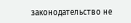законодательство не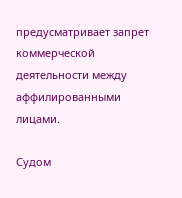предусматривает запрет коммерческой деятельности между аффилированными лицами.

Судом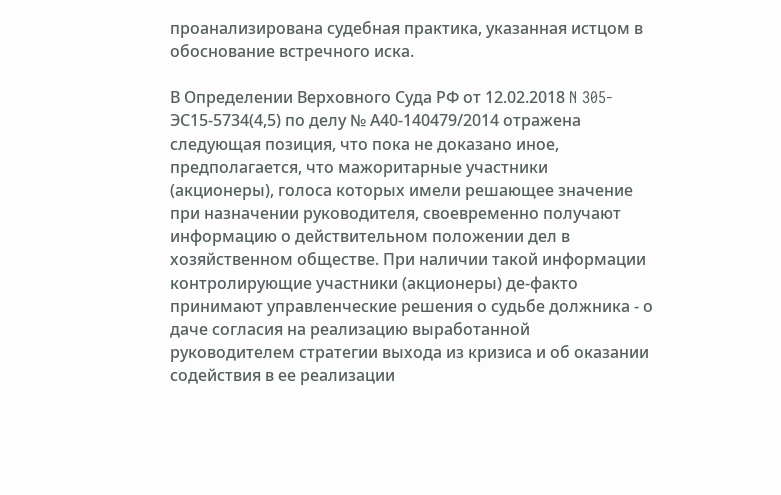проанализирована судебная практика, указанная истцом в обоснование встречного иска.

В Определении Верховного Суда РФ от 12.02.2018 N 305-ЭС15-5734(4,5) по делу № А40-140479/2014 отражена следующая позиция, что пока не доказано иное, предполагается, что мажоритарные участники (акционеры), голоса которых имели решающее значение при назначении руководителя, своевременно получают информацию о действительном положении дел в хозяйственном обществе. При наличии такой информации контролирующие участники (акционеры) де-факто принимают управленческие решения о судьбе должника - о даче согласия на реализацию выработанной руководителем стратегии выхода из кризиса и об оказании содействия в ее реализации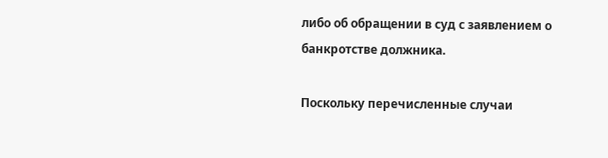либо об обращении в суд с заявлением о банкротстве должника.

Поскольку перечисленные случаи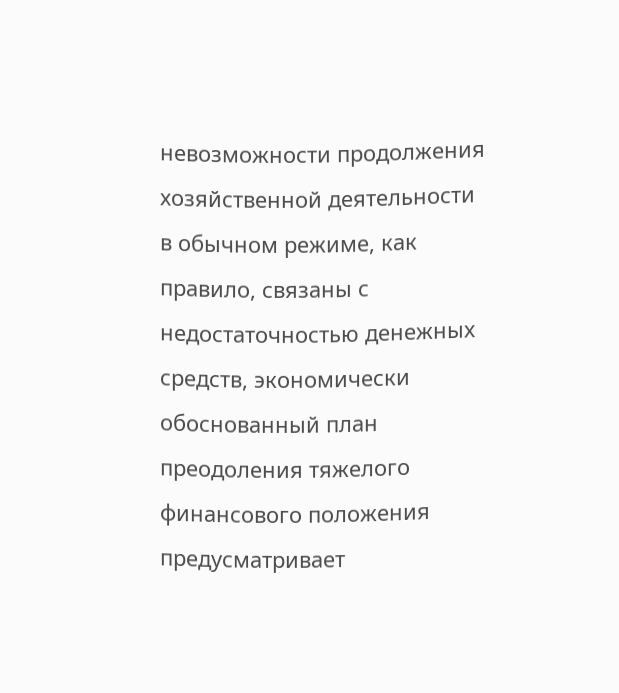невозможности продолжения хозяйственной деятельности в обычном режиме, как правило, связаны с недостаточностью денежных средств, экономически обоснованный план преодоления тяжелого финансового положения предусматривает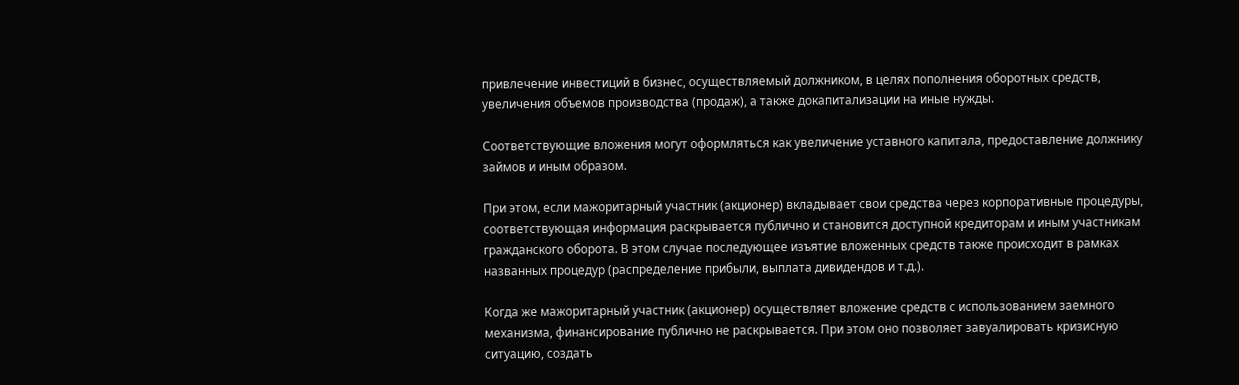привлечение инвестиций в бизнес, осуществляемый должником, в целях пополнения оборотных средств, увеличения объемов производства (продаж), а также докапитализации на иные нужды.

Соответствующие вложения могут оформляться как увеличение уставного капитала, предоставление должнику займов и иным образом.

При этом, если мажоритарный участник (акционер) вкладывает свои средства через корпоративные процедуры, соответствующая информация раскрывается публично и становится доступной кредиторам и иным участникам гражданского оборота. В этом случае последующее изъятие вложенных средств также происходит в рамках названных процедур (распределение прибыли, выплата дивидендов и т.д.).

Когда же мажоритарный участник (акционер) осуществляет вложение средств с использованием заемного механизма, финансирование публично не раскрывается. При этом оно позволяет завуалировать кризисную ситуацию, создать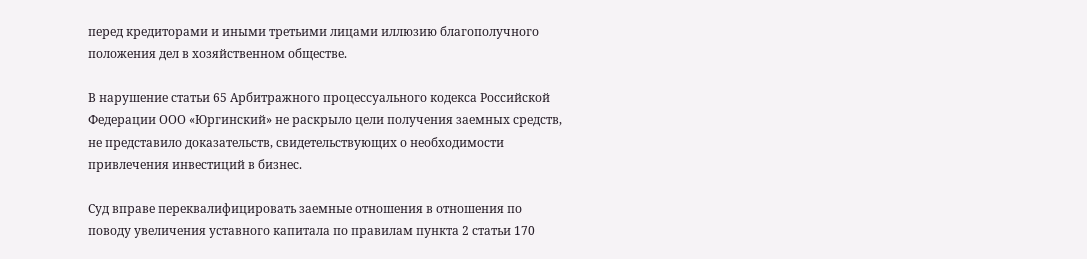перед кредиторами и иными третьими лицами иллюзию благополучного положения дел в хозяйственном обществе.

В нарушение статьи 65 Арбитражного процессуального кодекса Российской Федерации ООО «Юргинский» не раскрыло цели получения заемных средств, не представило доказательств, свидетельствующих о необходимости привлечения инвестиций в бизнес.

Суд вправе переквалифицировать заемные отношения в отношения по поводу увеличения уставного капитала по правилам пункта 2 статьи 170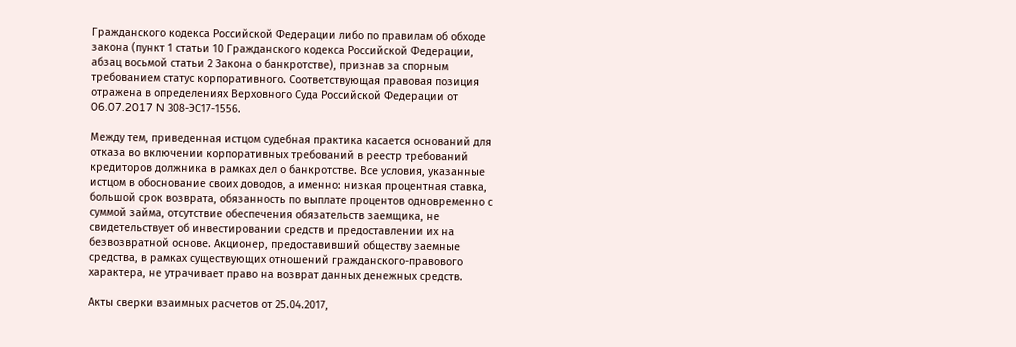Гражданского кодекса Российской Федерации либо по правилам об обходе закона (пункт 1 статьи 10 Гражданского кодекса Российской Федерации, абзац восьмой статьи 2 Закона о банкротстве), признав за спорным требованием статус корпоративного. Соответствующая правовая позиция отражена в определениях Верховного Суда Российской Федерации от 06.07.2017 N 308-ЭС17-1556.

Между тем, приведенная истцом судебная практика касается оснований для отказа во включении корпоративных требований в реестр требований кредиторов должника в рамках дел о банкротстве. Все условия, указанные истцом в обоснование своих доводов, а именно: низкая процентная ставка, большой срок возврата, обязанность по выплате процентов одновременно с суммой займа, отсутствие обеспечения обязательств заемщика, не свидетельствует об инвестировании средств и предоставлении их на безвозвратной основе. Акционер, предоставивший обществу заемные средства, в рамках существующих отношений гражданского-правового характера, не утрачивает право на возврат данных денежных средств.

Акты сверки взаимных расчетов от 25.04.2017,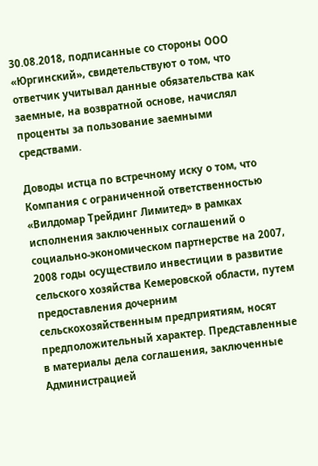30.08.2018, подписанные со стороны ООО «Юргинский», свидетельствуют о том, что ответчик учитывал данные обязательства как заемные, на возвратной основе, начислял проценты за пользование заемными средствами.

Доводы истца по встречному иску о том, что Компания с ограниченной ответственностью «Вилдомар Трейдинг Лимитед» в рамках исполнения заключенных соглашений о социально-экономическом партнерстве на 2007, 2008 годы осуществило инвестиции в развитие сельского хозяйства Кемеровской области, путем предоставления дочерним сельскохозяйственным предприятиям, носят предположительный характер. Представленные в материалы дела соглашения, заключенные Администрацией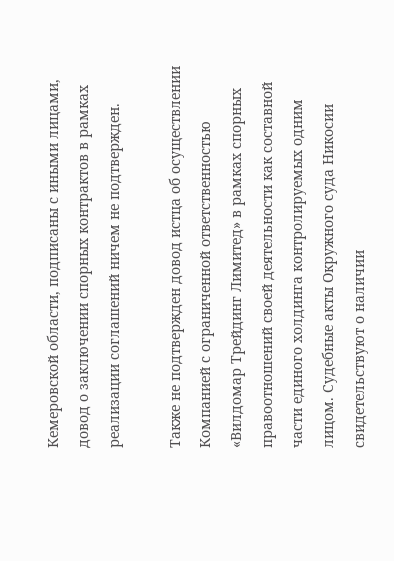Кемеровской области, подписаны с иными лицами, довод о заключении спорных контрактов в рамках реализации соглашений ничем не подтвержден.

Также не подтвержден довод истца об осуществлении Компанией с ограниченной ответственностью «Вилдомар Трейдинг Лимитед» в рамках спорных правоотношений своей деятельности как составной части единого холдинга контролируемых одним лицом. Судебные акты Окружного суда Никосии свидетельствуют о наличии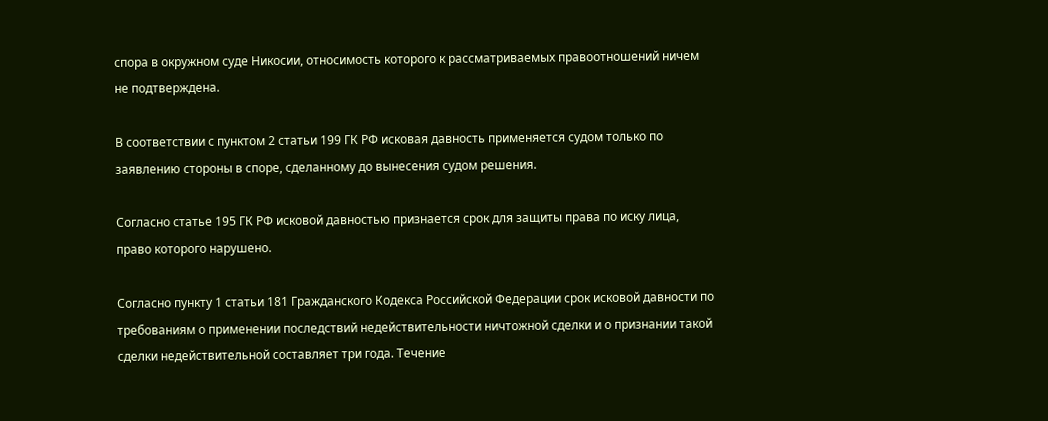спора в окружном суде Никосии, относимость которого к рассматриваемых правоотношений ничем не подтверждена.

В соответствии с пунктом 2 статьи 199 ГК РФ исковая давность применяется судом только по заявлению стороны в споре, сделанному до вынесения судом решения.

Согласно статье 195 ГК РФ исковой давностью признается срок для защиты права по иску лица, право которого нарушено.

Согласно пункту 1 статьи 181 Гражданского Кодекса Российской Федерации срок исковой давности по требованиям о применении последствий недействительности ничтожной сделки и о признании такой сделки недействительной составляет три года. Течение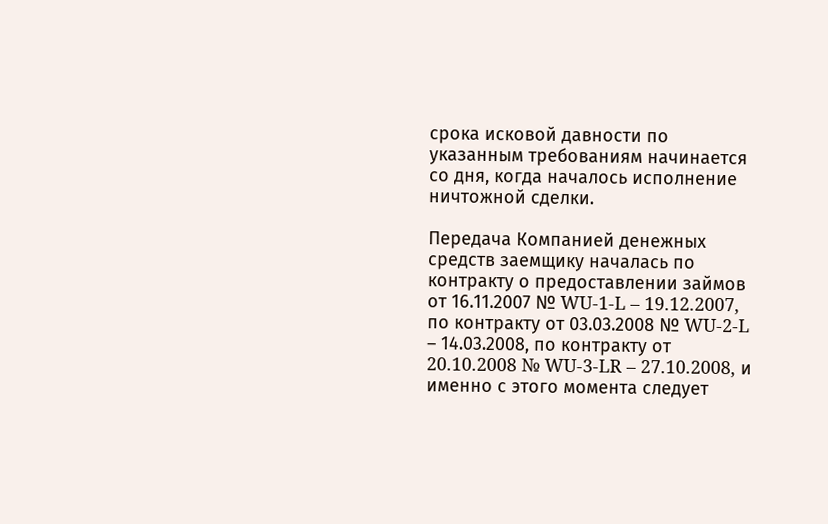срока исковой давности по указанным требованиям начинается со дня, когда началось исполнение ничтожной сделки.

Передача Компанией денежных средств заемщику началась по контракту о предоставлении займов от 16.11.2007 № WU-1-L – 19.12.2007, по контракту от 03.03.2008 № WU-2-L – 14.03.2008, по контракту от 20.10.2008 № WU-3-LR – 27.10.2008, и именно с этого момента следует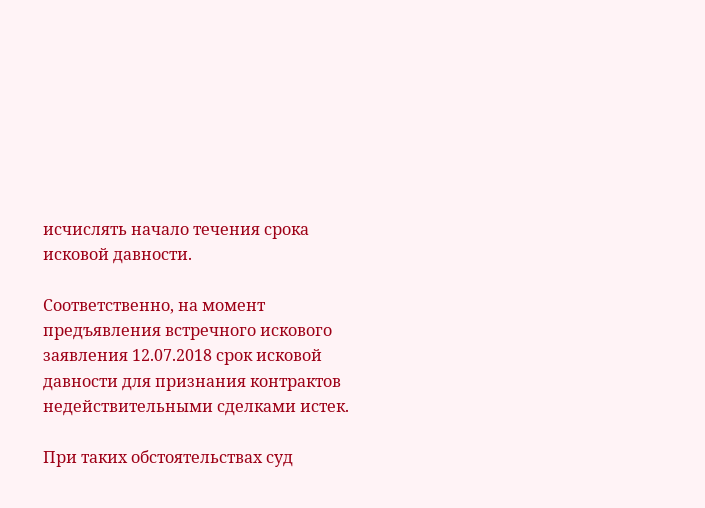исчислять начало течения срока исковой давности.

Соответственно, на момент предъявления встречного искового заявления 12.07.2018 срок исковой давности для признания контрактов недействительными сделками истек.

При таких обстоятельствах суд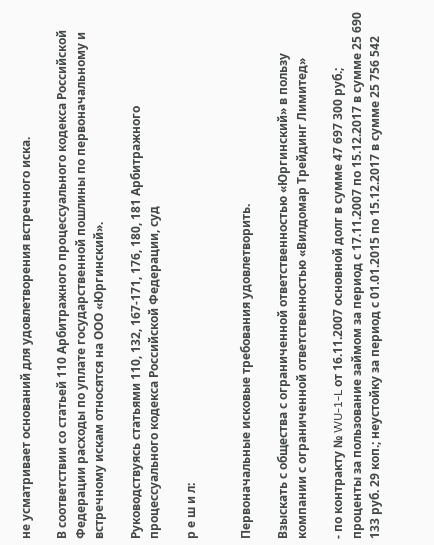не усматривает оснований для удовлетворения встречного иска.

В соответствии со статьей 110 Арбитражного процессуального кодекса Российской Федерации расходы по уплате государственной пошлины по первоначальному и встречному искам относятся на ООО «Юргинский».

Руководствуясь статьями 110, 132, 167-171, 176, 180, 181 Арбитражного процессуального кодекса Российской Федерации, суд

р е ш и л:


Первоначальные исковые требования удовлетворить.

Взыскать с общества с ограниченной ответственностью «Юргинский» в пользу компании с ограниченной ответственностью «Вилдомар Трейдинг Лимитед»

- по контракту № WU-1-L от 16.11.2007 основной долг в сумме 47 697 300 руб.; проценты за пользование займом за период с 17.11.2007 по 15.12.2017 в сумме 25 690 133 руб. 29 коп.; неустойку за период с 01.01.2015 по 15.12.2017 в сумме 25 756 542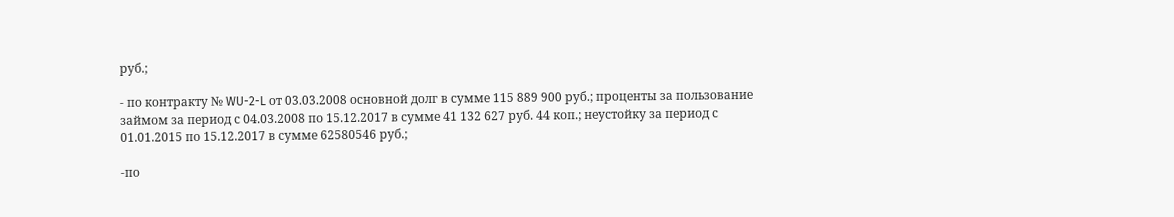руб.;

- по контракту № WU-2-L от 03.03.2008 основной долг в сумме 115 889 900 руб.; проценты за пользование займом за период с 04.03.2008 по 15.12.2017 в сумме 41 132 627 руб. 44 коп.; неустойку за период с 01.01.2015 по 15.12.2017 в сумме 62580546 руб.;

-по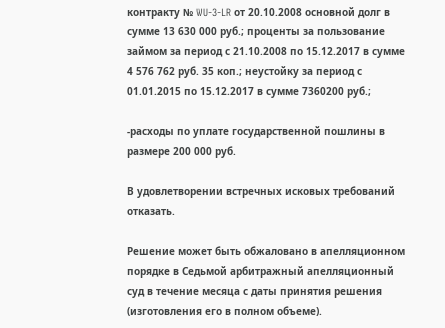контракту № WU-3-LR от 20.10.2008 основной долг в сумме 13 630 000 руб.; проценты за пользование займом за период с 21.10.2008 по 15.12.2017 в сумме 4 576 762 руб. 35 коп.; неустойку за период с 01.01.2015 по 15.12.2017 в сумме 7360200 руб.;

-расходы по уплате государственной пошлины в размере 200 000 руб.

В удовлетворении встречных исковых требований отказать.

Решение может быть обжаловано в апелляционном порядке в Седьмой арбитражный апелляционный суд в течение месяца с даты принятия решения (изготовления его в полном объеме).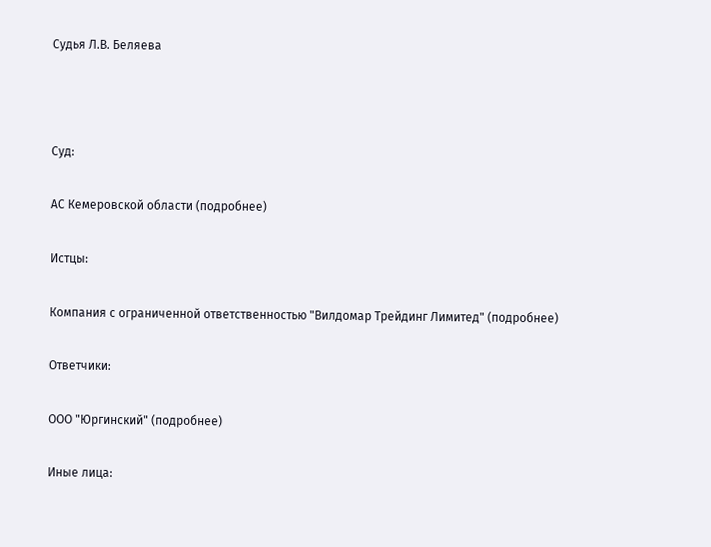Судья Л.В. Беляева



Суд:

АС Кемеровской области (подробнее)

Истцы:

Компания с ограниченной ответственностью "Вилдомар Трейдинг Лимитед" (подробнее)

Ответчики:

ООО "Юргинский" (подробнее)

Иные лица: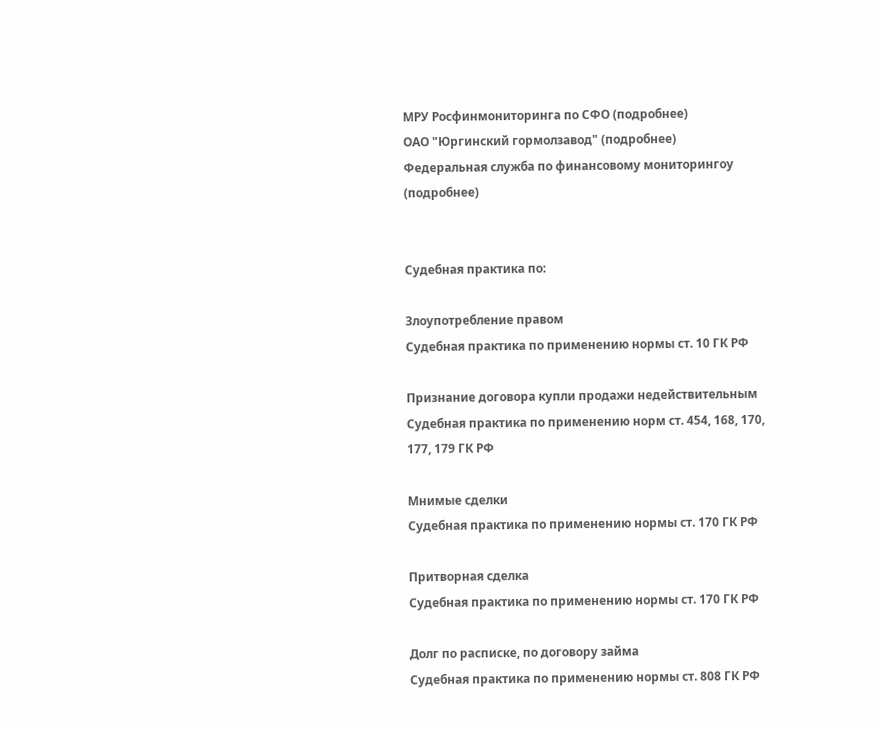МРУ Росфинмониторинга по СФО (подробнее)
ОАО "Юргинский гормолзавод" (подробнее)
Федеральная служба по финансовому мониторингоу (подробнее)


Судебная практика по:

Злоупотребление правом
Судебная практика по применению нормы ст. 10 ГК РФ

Признание договора купли продажи недействительным
Судебная практика по применению норм ст. 454, 168, 170, 177, 179 ГК РФ

Мнимые сделки
Судебная практика по применению нормы ст. 170 ГК РФ

Притворная сделка
Судебная практика по применению нормы ст. 170 ГК РФ

Долг по расписке, по договору займа
Судебная практика по применению нормы ст. 808 ГК РФ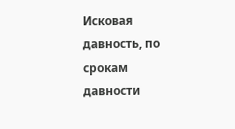Исковая давность, по срокам давности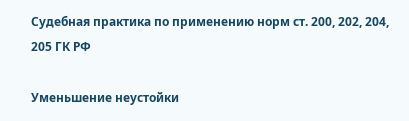Судебная практика по применению норм ст. 200, 202, 204, 205 ГК РФ

Уменьшение неустойки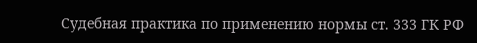Судебная практика по применению нормы ст. 333 ГК РФ